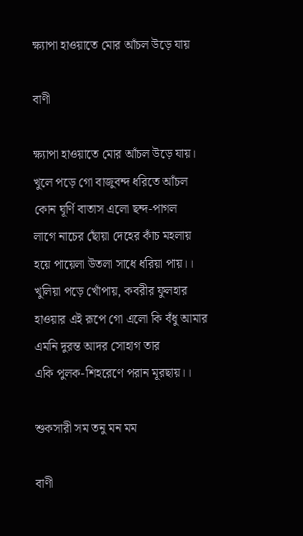ক্ষ্যাপা হাওয়াতে মোর আঁচল উড়ে যায়

বাণী

ক্ষ্যাপা হাওয়াতে মোর আঁচল উড়ে যায়।
খুলে পড়ে গো বাজুবন্দ ধরিতে আঁচল
কোন ঘূর্ণি বাতাস এলো ছন্দ-পাগল
লাগে নাচের ছোঁয়া দেহের কাঁচ মহলায়
হয়ে পায়েলা উতলা সাধে ধরিয়া পায়।।
খুলিয়া পড়ে খোঁপায়, কবরীর ফুলহার
হাওয়ার এই রূপে গো এলো কি বঁধু আমার
এমনি দুরন্ত আদর সোহাগ তার
একি পুলক-শিহরেণে পরান মূরছায়।।

শুকসারী সম তনু মন মম

বাণী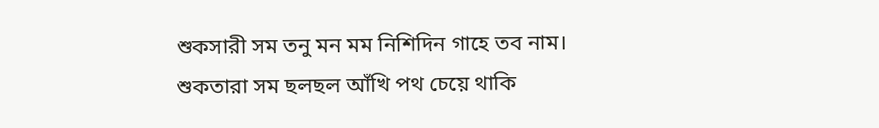শুকসারী সম তনু মন মম নিশিদিন গাহে তব নাম।
শুকতারা সম ছলছল আঁখি পথ চেয়ে থাকি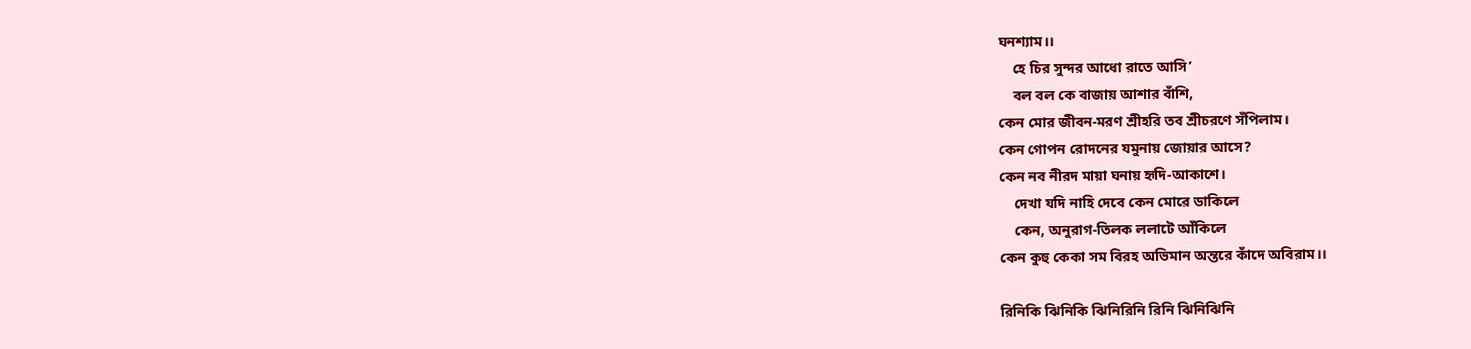ঘনশ্যাম।।
    হে চির সুন্দর আধো রাতে আসি’
    বল বল কে বাজায় আশার বাঁশি,
কেন মোর জীবন-মরণ শ্রীহরি তব শ্রীচরণে সঁপিলাম।
কেন গোপন রোদনের যমুনায় জোয়ার আসে?
কেন নব নীরদ মায়া ঘনায় হৃদি-আকাশে।
    দেখা যদি নাহি দেবে কেন মোরে ডাকিলে
    কেন, অনুরাগ-তিলক ললাটে আঁকিলে
কেন কুহু কেকা সম বিরহ অভিমান অন্তরে কাঁদে অবিরাম।।

রিনিকি ঝিনিকি ঝিনিরিনি রিনি ঝিনিঝিনি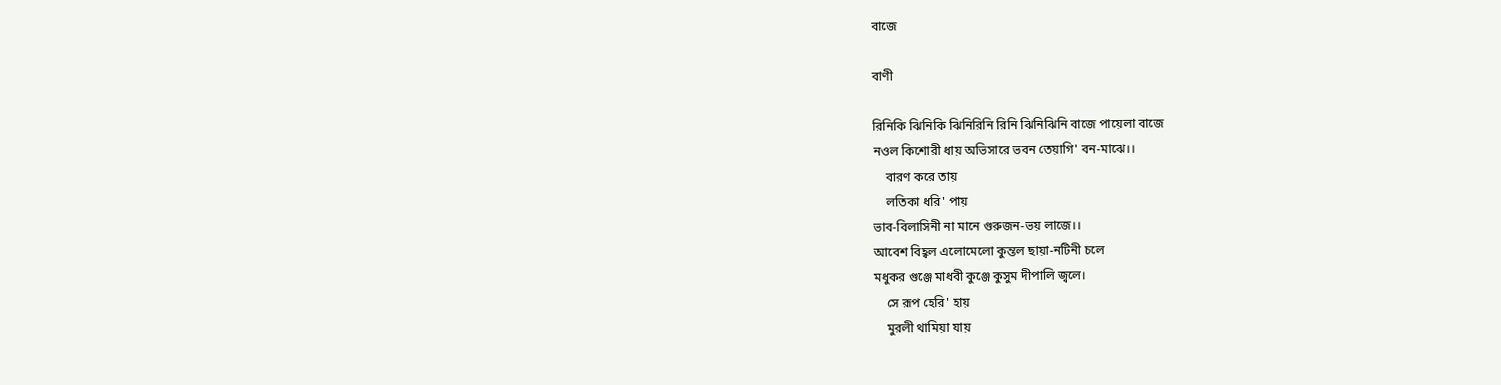বাজে

বাণী

রিনিকি ঝিনিকি ঝিনিরিনি রিনি ঝিনিঝিনি বাজে পায়েলা বাজে
নওল কিশোরী ধায় অভিসারে ভবন তেয়াগি' বন-মাঝে।।
    বারণ করে তায়
    লতিকা ধরি' পায়
ভাব-বিলাসিনী না মানে গুরুজন-ভয় লাজে।।
আবেশ বিহ্বল এলোমেলো কুন্তল ছায়া-নটিনী চলে
মধুকর গুঞ্জে মাধবী কুঞ্জে কুসুম দীপালি জ্বলে।
    সে রূপ হেরি' হায়
    মুরলী থামিয়া যায়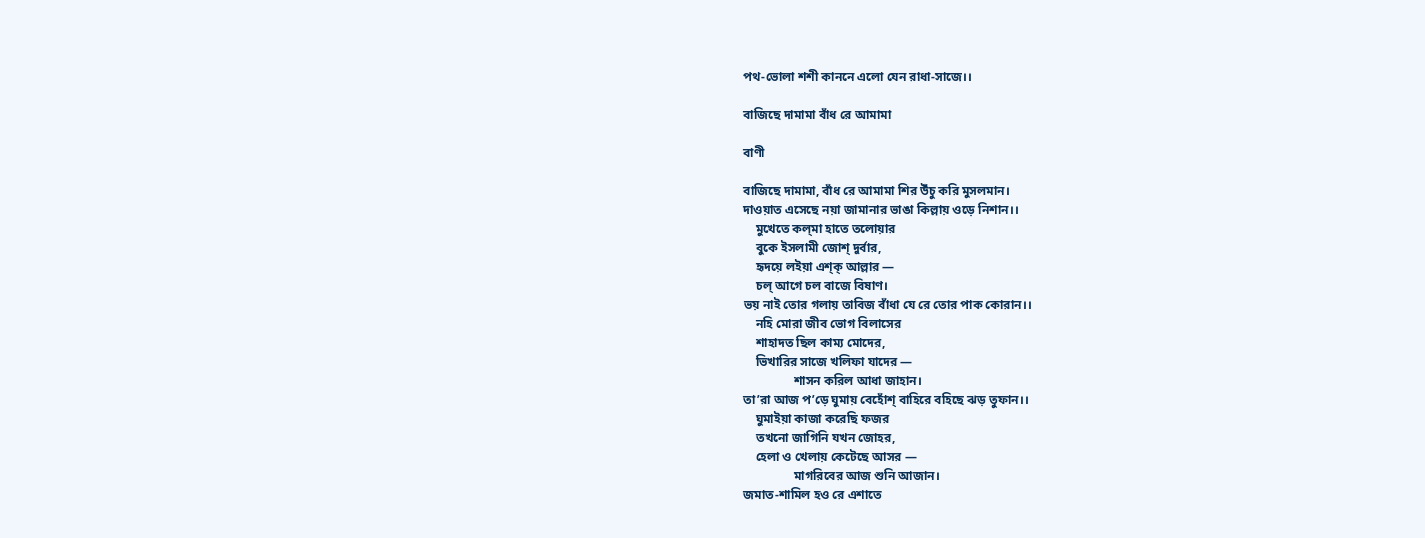পথ-ভোলা শশী কাননে এলো যেন রাধা-সাজে।।

বাজিছে দামামা বাঁধ রে আমামা

বাণী

বাজিছে দামামা, বাঁধ রে আমামা শির উঁচু করি মুসলমান।
দাওয়াত এসেছে নয়া জামানার ভাঙা কিল্লায় ওড়ে নিশান।।
    মুখেতে কল্‌মা হাতে তলোয়ার
    বুকে ইসলামী জোশ্ দুর্বার,
    হৃদয়ে লইয়া এশ্‌ক্‌ আল্লার —
    চল্ আগে চল বাজে বিষাণ।
ভয় নাই তোর গলায় তাবিজ বাঁধা যে রে তোর পাক কোরান।।
    নহি মোরা জীব ভোগ বিলাসের
    শাহাদত ছিল কাম্য মোদের,
    ভিখারির সাজে খলিফা যাদের —
                শাসন করিল আধা জাহান।
তা’রা আজ প’ড়ে ঘুমায় বেহোঁশ্ বাহিরে বহিছে ঝড় তুফান।।
    ঘুমাইয়া কাজা করেছি ফজর
    তখনো জাগিনি যখন জোহর,
    হেলা ও খেলায় কেটেছে আসর —
                মাগরিবের আজ শুনি আজান।
জমাত-শামিল হও রে এশাতে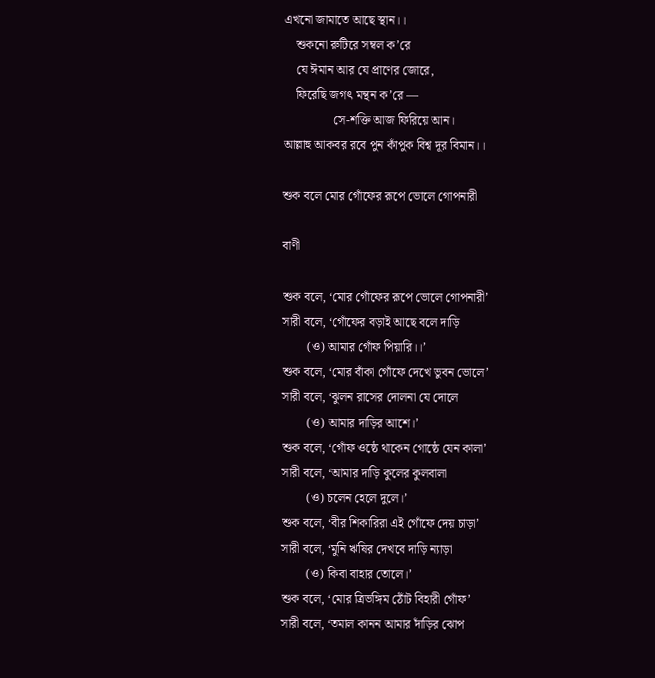এখনো জামাতে আছে স্থান।।
    শুকনো রুটিরে সম্বল ক’রে
    যে ঈমান আর যে প্রাণের জোরে,
    ফিরেছি জগৎ মন্থন ক’রে —
                সে-শক্তি আজ ফিরিয়ে আন।
আল্লাহু আকবর রবে পুন কাঁপুক বিশ্ব দূর বিমান।।

শুক বলে মোর গোঁফের রূপে ভোলে গোপনারী

বাণী

শুক বলে, ‘মোর গোঁফের রূপে ভোলে গোপনারী’
সারী বলে, ‘গোঁফের বড়াই আছে বলে দাড়ি
        (ও) আমার গোঁফ পিয়ারি।।’
শুক বলে, ‘মোর বাঁকা গোঁফে দেখে ভুবন ভোলে’
সারী বলে, ‘ঝুলন রাসের দোলনা যে দোলে
        (ও) আমার দাড়ির আশে।’
শুক বলে, ‘গোঁফ ওষ্ঠে থাকেন গোষ্ঠে যেন কালা’
সারী বলে, ‘আমার দাড়ি কুলের কুলবালা
        (ও) চলেন হেলে দুলে।’
শুক বলে, ‘বীর শিকারিরা এই গোঁফে দেয় চাড়া’
সারী বলে, ‘মুনি ঋষির দেখবে দাড়ি ন্যাড়া
        (ও) কিবা বাহার তোলে।’
শুক বলে, ‘মোর ত্রিভঙ্গিম ঠোঁট বিহারী গোঁফ’
সারী বলে, ‘তমাল কানন আমার দাঁড়ির ঝোপ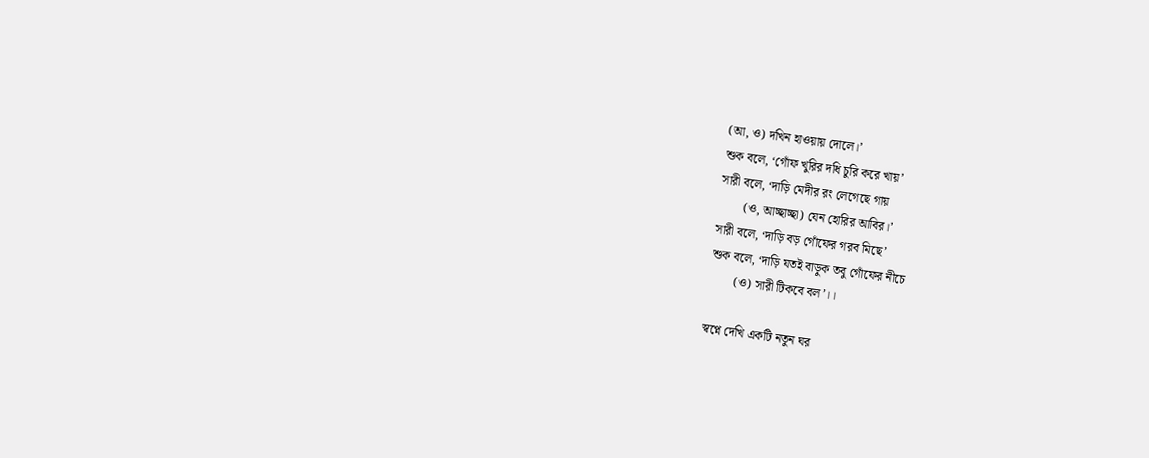(আ, ও) দখিন হাওয়ায় দোলে।’
শুক বলে, ‘গোঁফ খুরির দধি চুরি করে খায়’
সারী বলে, ‘দাড়ি মেদীর রং লেগেছে গায়
        (ও, আচ্ছাচ্ছা) যেন হোরির আবির।’
সারী বলে, ‘দাড়ি বড় গোঁফের গরব মিছে’
শুক বলে, ‘দাড়ি যতই বাড়ুক তবু গোঁফের নীচে
        (ও) সারী টিকবে বল’।।

স্বপ্নে দেখি একটি নতুন ঘর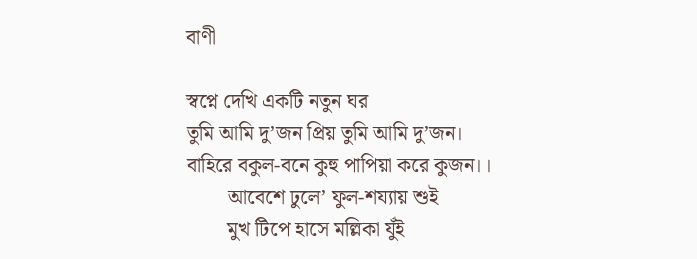বাণী

স্বপ্নে দেখি একটি নতুন ঘর
তুমি আমি দু’জন প্রিয় তুমি আমি দু’জন।
বাহিরে বকুল-বনে কুহু পাপিয়া করে কুজন।।
        আবেশে ঢুলে’ ফুল-শয্যায় শুই
        মুখ টিপে হাসে মল্লিকা যুঁই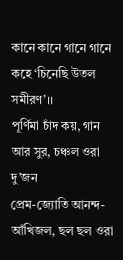কানে কানে গানে গানে কহে ‘চিনেছি উতল সমীরণ’।।
পূর্ণিমা চাঁদ কয়, গান আর সুর, চঞ্চল ওরা দু’জন
প্রেম-জ্যোতি আনন্দ-আঁখিজল, ছল ছল ওরা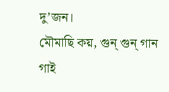দু’জন।
মৌমাছি কয়, গুন্‌ গুন্‌ গান গাই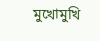মুখোমুখি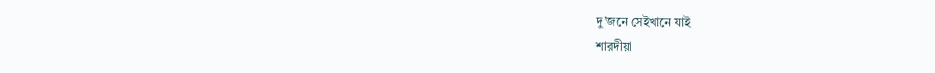দু’জনে সেইখানে যাই
শারদীয়া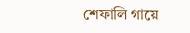শেফালি গায়ে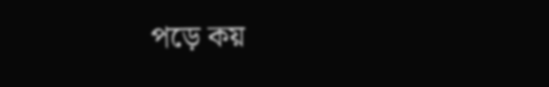পড়ে কয়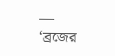—
‘ব্রজের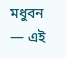মধুবন — এই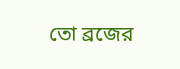তো ব্রজের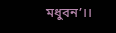মধুবন’।।